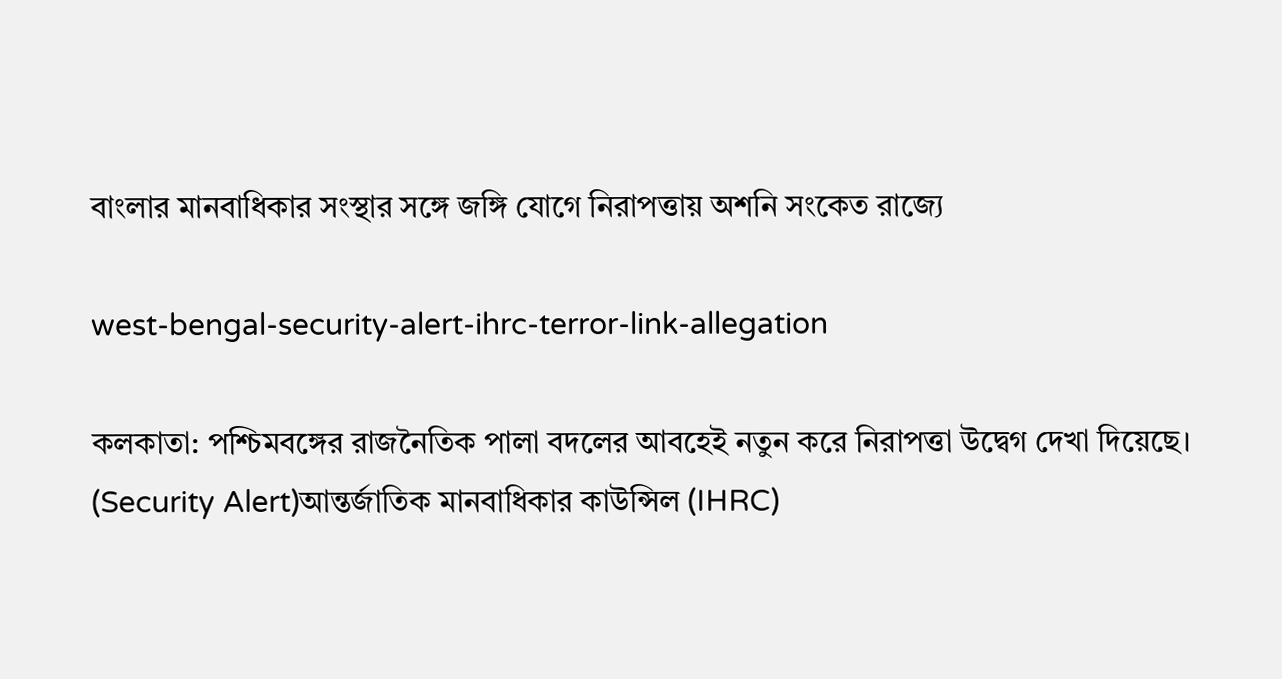বাংলার মানবাধিকার সংস্থার সঙ্গে জঙ্গি যোগে নিরাপত্তায় অশনি সংকেত রাজ্যে

west-bengal-security-alert-ihrc-terror-link-allegation

কলকাতা: পশ্চিমবঙ্গের রাজনৈতিক পালা বদলের আবহেই নতুন করে নিরাপত্তা উদ্বেগ দেখা দিয়েছে। (Security Alert)আন্তর্জাতিক মানবাধিকার কাউন্সিল (IHRC)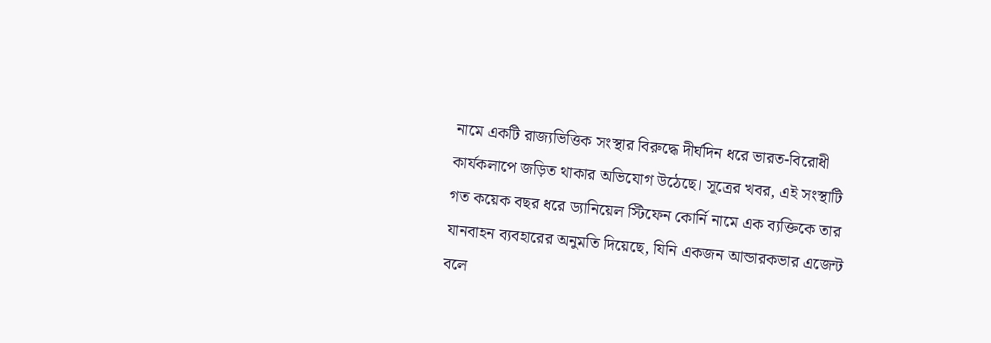নামে একটি রাজ্যভিত্তিক সংস্থার বিরুদ্ধে দীর্ঘদিন ধরে ভারত-বিরোধী কার্যকলাপে জড়িত থাকার অভিযোগ উঠেছে। সূত্রের খবর, এই সংস্থাটি গত কয়েক বছর ধরে ড্যানিয়েল স্টিফেন কোর্নি নামে এক ব্যক্তিকে তার যানবাহন ব্যবহারের অনুমতি দিয়েছে, যিনি একজন আন্ডারকভার এজেন্ট বলে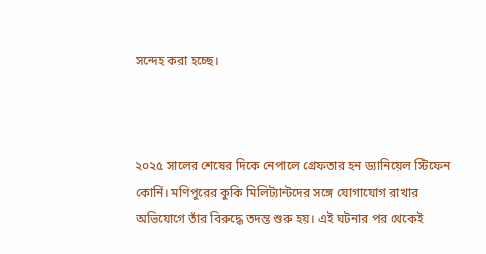সন্দেহ করা হচ্ছে।



২০২৫ সালের শেষের দিকে নেপালে গ্রেফতার হন ড্যানিয়েল স্টিফেন কোর্নি। মণিপুরের কুকি মিলিট্যান্টদের সঙ্গে যোগাযোগ রাখার অভিযোগে তাঁর বিরুদ্ধে তদন্ত শুরু হয়। এই ঘটনার পর থেকেই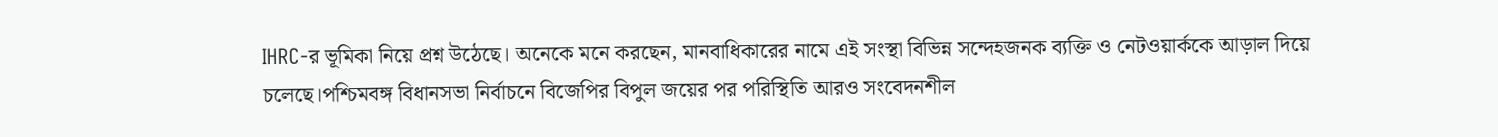IHRC-র ভূমিকা নিয়ে প্রশ্ন উঠেছে। অনেকে মনে করছেন, মানবাধিকারের নামে এই সংস্থা বিভিন্ন সন্দেহজনক ব্যক্তি ও নেটওয়ার্ককে আড়াল দিয়ে চলেছে।পশ্চিমবঙ্গ বিধানসভা নির্বাচনে বিজেপির বিপুল জয়ের পর পরিস্থিতি আরও সংবেদনশীল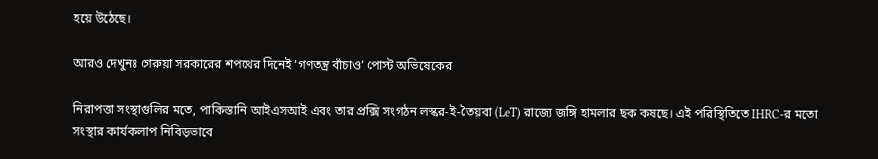হয়ে উঠেছে।

আরও দেখুনঃ গেরুয়া সরকারের শপথের দিনেই ‘গণতন্ত্র বাঁচাও’ পোস্ট অভিষেকের

নিরাপত্তা সংস্থাগুলির মতে, পাকিস্তানি আইএসআই এবং তার প্রক্সি সংগঠন লস্কর-ই-তৈয়বা (LeT) রাজ্যে জঙ্গি হামলার ছক কষছে। এই পরিস্থিতিতে IHRC-র মতো সংস্থার কার্যকলাপ নিবিড়ভাবে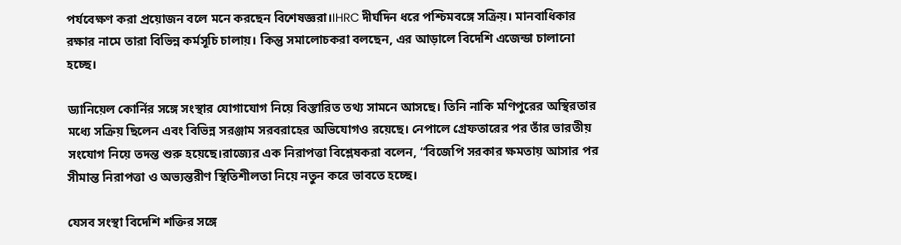পর্যবেক্ষণ করা প্রয়োজন বলে মনে করছেন বিশেষজ্ঞরা।IHRC দীর্ঘদিন ধরে পশ্চিমবঙ্গে সক্রিয়। মানবাধিকার রক্ষার নামে তারা বিভিন্ন কর্মসূচি চালায়। কিন্তু সমালোচকরা বলছেন, এর আড়ালে বিদেশি এজেন্ডা চালানো হচ্ছে।

ড্যানিয়েল কোর্নির সঙ্গে সংস্থার যোগাযোগ নিয়ে বিস্তারিত তথ্য সামনে আসছে। তিনি নাকি মণিপুরের অস্থিরতার মধ্যে সক্রিয় ছিলেন এবং বিভিন্ন সরঞ্জাম সরবরাহের অভিযোগও রয়েছে। নেপালে গ্রেফতারের পর তাঁর ভারতীয় সংযোগ নিয়ে তদন্ত শুরু হয়েছে।রাজ্যের এক নিরাপত্তা বিশ্লেষকরা বলেন, “বিজেপি সরকার ক্ষমতায় আসার পর সীমান্ত নিরাপত্তা ও অভ্যন্তরীণ স্থিতিশীলতা নিয়ে নতুন করে ভাবতে হচ্ছে।

যেসব সংস্থা বিদেশি শক্তির সঙ্গে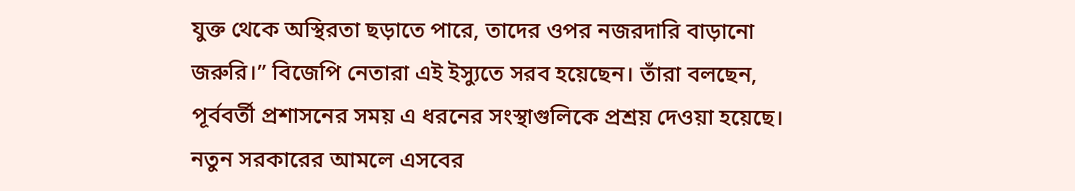যুক্ত থেকে অস্থিরতা ছড়াতে পারে, তাদের ওপর নজরদারি বাড়ানো জরুরি।” বিজেপি নেতারা এই ইস্যুতে সরব হয়েছেন। তাঁরা বলছেন, পূর্ববর্তী প্রশাসনের সময় এ ধরনের সংস্থাগুলিকে প্রশ্রয় দেওয়া হয়েছে। নতুন সরকারের আমলে এসবের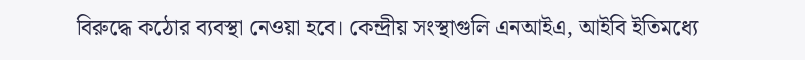বিরুদ্ধে কঠোর ব্যবস্থা নেওয়া হবে। কেন্দ্রীয় সংস্থাগুলি এনআইএ, আইবি ইতিমধ্যে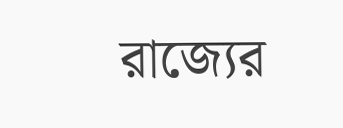রাজ্যের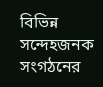বিভিন্ন সন্দেহজনক সংগঠনের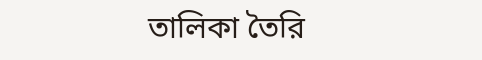তালিকা তৈরি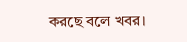করছে বলে খবর।